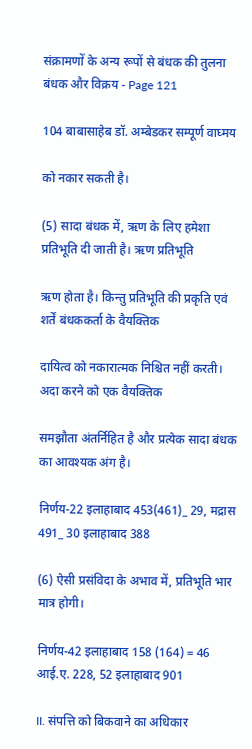संक्रामणों के अन्य रूपों से बंधक की तुलना बंधक और विक्रय - Page 121

104 बाबासाहेब डॉ. अम्बेडकर सम्पूर्ण वाघ्मय

को नकार सकती है।

(5) सादा बंधक में, ऋण के लिए हमेशा प्रतिभूति दी जाती है। ऋण प्रतिभूति

ऋण होता है। किन्तु प्रतिभूति की प्रकृति एवं शर्तें बंधककर्ता के वैयक्तिक

दायित्व को नकारात्मक निश्चित नहीं करती। अदा करने को एक वैयक्तिक

समझौता अंतर्निहित है और प्रत्येक सादा बंधक का आवश्यक अंग है।

निर्णय-22 इलाहाबाद 453(461)_ 29, मद्रास 491_ 30 इलाहाबाद 388

(6) ऐसी प्रसंविदा के अभाव में, प्रतिभूति भार मात्र होगी।

निर्णय-42 इलाहाबाद 158 (164) = 46 आई.ए. 228, 52 इलाहाबाद 901

II. संपत्ति को बिकवाने का अधिकार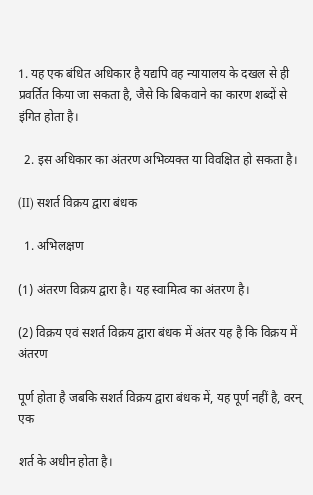1. यह एक बंधित अधिकार है यद्यपि वह न्यायालय के दखल से ही प्रवर्तित किया जा सकता है, जैसे कि बिकवाने का कारण शब्दों से इंगित होता है।

  2. इस अधिकार का अंतरण अभिव्यक्त या विवक्षित हो सकता है।

(II) सशर्त विक्रय द्वारा बंधक

  1. अभिलक्षण

(1) अंतरण विक्रय द्वारा है। यह स्वामित्व का अंतरण है।

(2) विक्रय एवं सशर्त विक्रय द्वारा बंधक में अंतर यह है कि विक्रय में अंतरण

पूर्ण होता है जबकि सशर्त विक्रय द्वारा बंधक में, यह पूर्ण नहीं है, वरन् एक

शर्त के अधीन होता है।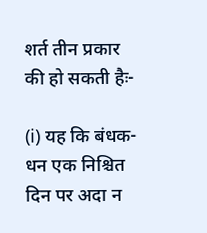शर्त तीन प्रकार की हो सकती हैः-

(i) यह कि बंधक-धन एक निश्चित दिन पर अदा न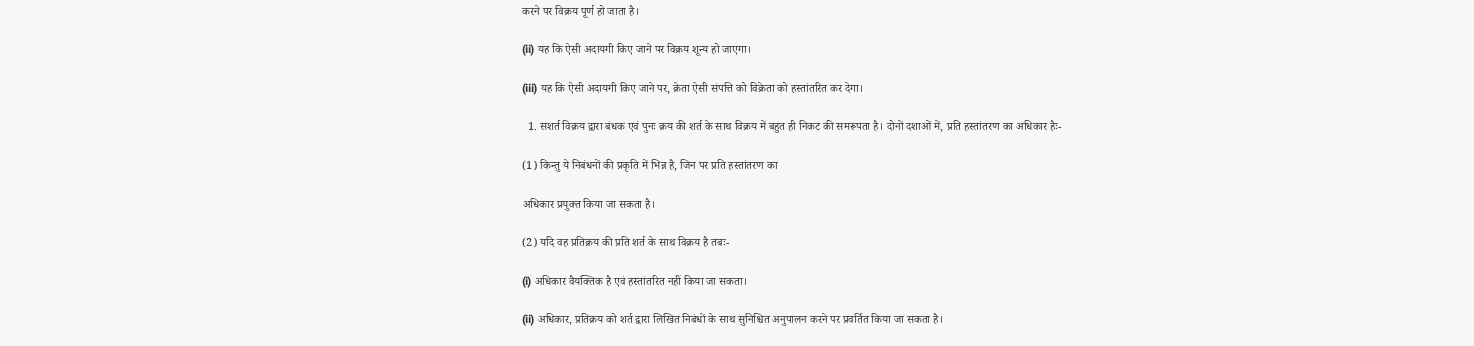करने पर विक्रय पूर्ण हो जाता है।

(ii) यह कि ऐसी अदायगी किए जाने पर विक्रय शून्य हो जाएगा।

(iii) यह कि ऐसी अदायगी किए जाने पर, क्रेता ऐसी संपत्ति को विक्रेता को हस्तांतरित कर देगा।

  1. सशर्त विक्रय द्वारा बंधक एवं पुनः क्रय की शर्त के साथ विक्रय में बहुत ही निकट की समरूपता है। दोनों दशाओं में, प्रति हस्तांतरण का अधिकार हैः-

(1) किन्तु ये निबंधनों की प्रकृति में भिन्न है, जिन पर प्रति हस्तांतरण का

अधिकार प्रयुक्त किया जा सकता है।

(2) यदि वह प्रतिक्रय की प्रति शर्त के साथ विक्रय है तबः-

(i) अधिकार वैयक्तिक है एवं हस्तांतरित नहीं किया जा सकता।

(ii) अधिकार, प्रतिक्रय को शर्त द्वारा लिखित निबंधों के साथ सुनिश्चित अनुपालन करने पर प्रवर्तित किया जा सकता है।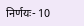निर्णयः- 10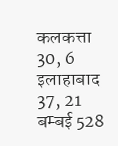कलकत्ता 30, 6 इलाहाबाद 37, 21 बम्बई 528